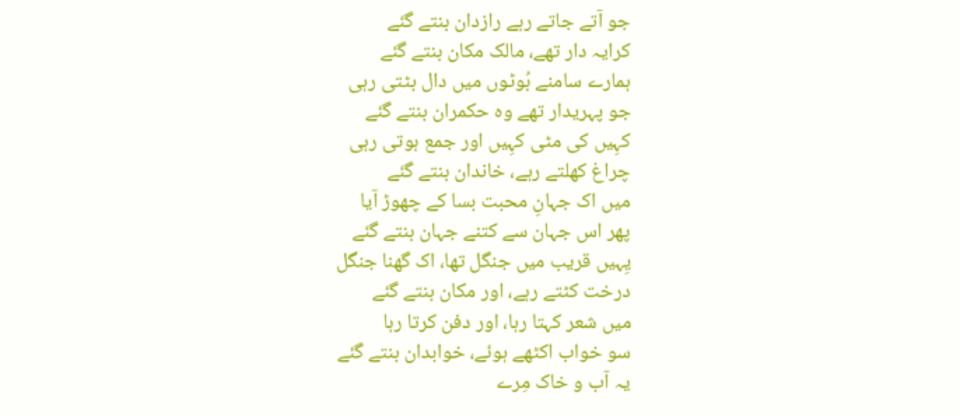جو آتے جاتے رہے رازدان بنتے گئے
کرایہ دار تھے، مالک مکان بنتے گئے
ہمارے سامنے بُوٹوں میں دال بٹتی رہی
جو پہریدار تھے وہ حکمران بنتے گئے
کہِیں کی مٹی کہِیں اور جمع ہوتی رہی
چراغ کھلتے رہے، خاندان بنتے گئے
میں اک جہانِ محبت بسا کے چھوڑ آیا
پھر اس جہان سے کتنے جہان بنتے گئے
یِہیں قریب میں جنگل تھا، اک گھنا جنگل
درخت کٹتے رہے، اور مکان بنتے گئے
میں شعر کہتا رہا، اور دفن کرتا رہا
سو خواب اکٹھے ہوئے، خوابدان بنتے گئے
یہ آب و خاک مِرے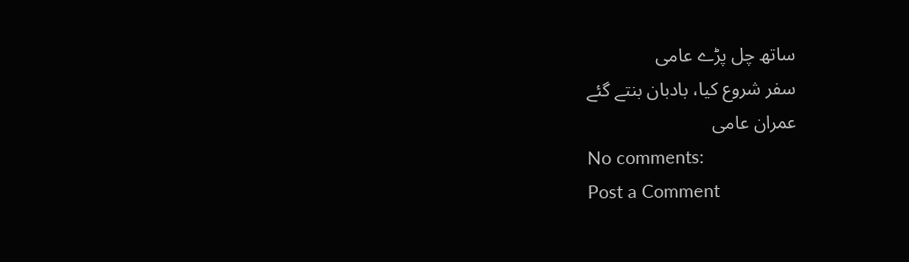ساتھ چل پڑے عامی
سفر شروع کیا، بادبان بنتے گئے
عمران عامی
No comments:
Post a Comment